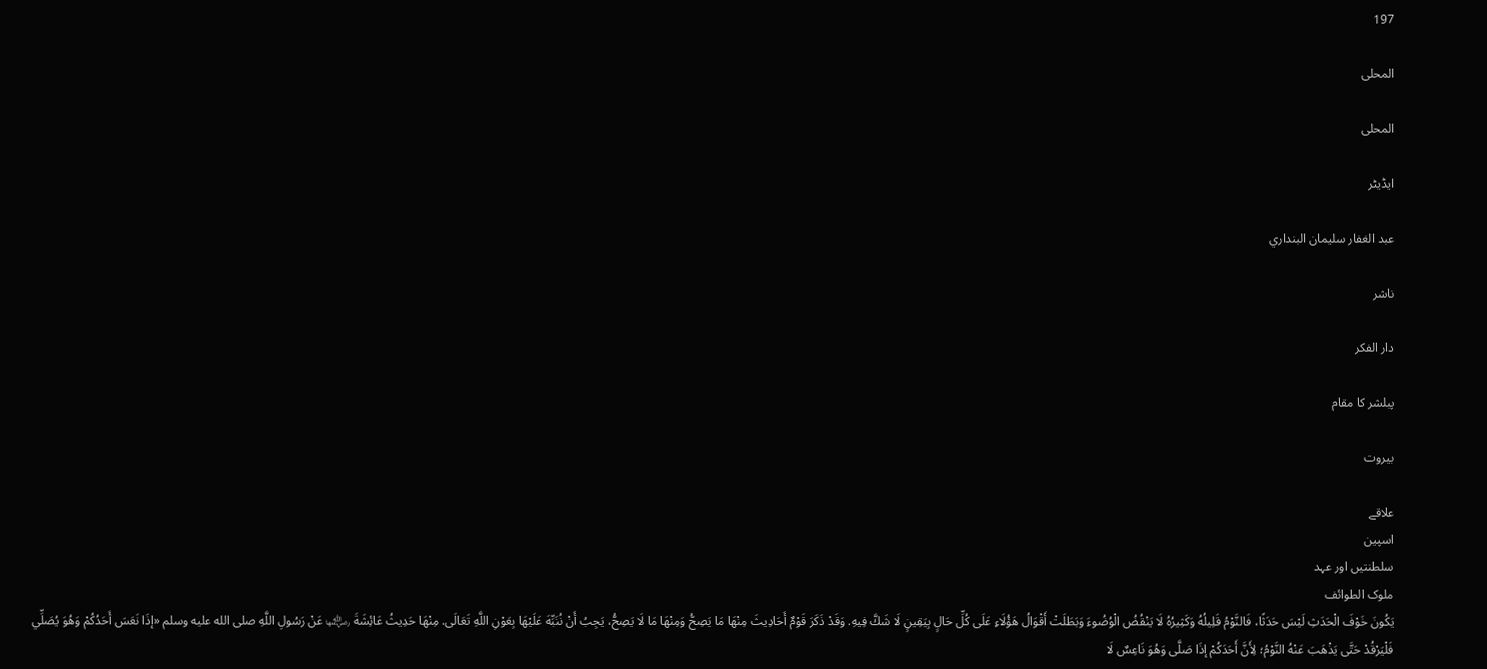197

المحلى

المحلى

ایڈیٹر

عبد الغفار سليمان البنداري

ناشر

دار الفكر

پبلشر کا مقام

بيروت

علاقے
اسپین
سلطنتیں اور عہد
ملوک الطوائف
يَكُونَ خَوْفَ الْحَدَثِ لَيْسَ حَدَثًا، فَالنَّوْمُ قَلِيلُهُ وَكَثِيرُهُ لَا يَنْقُضُ الْوُضُوءَ وَبَطَلَتْ أَقْوَالُ هَؤُلَاءِ عَلَى كُلِّ حَالٍ بِيَقِينٍ لَا شَكَّ فِيهِ. وَقَدْ ذَكَرَ قَوْمٌ أَحَادِيثَ مِنْهَا مَا يَصِحُّ وَمِنْهَا مَا لَا يَصِحُّ، يَجِبُ أَنْ نُنَبِّهَ عَلَيْهَا بِعَوْنِ اللَّهِ تَعَالَى. مِنْهَا حَدِيثُ عَائِشَةَ ﵂ عَنْ رَسُولِ اللَّهِ صلى الله عليه وسلم «إذَا نَعَسَ أَحَدُكُمْ وَهُوَ يُصَلِّي فَلْيَرْقُدْ حَتَّى يَذْهَبَ عَنْهُ النَّوْمُ؛ لِأَنَّ أَحَدَكُمْ إذَا صَلَّى وَهُوَ نَاعِسٌ لَا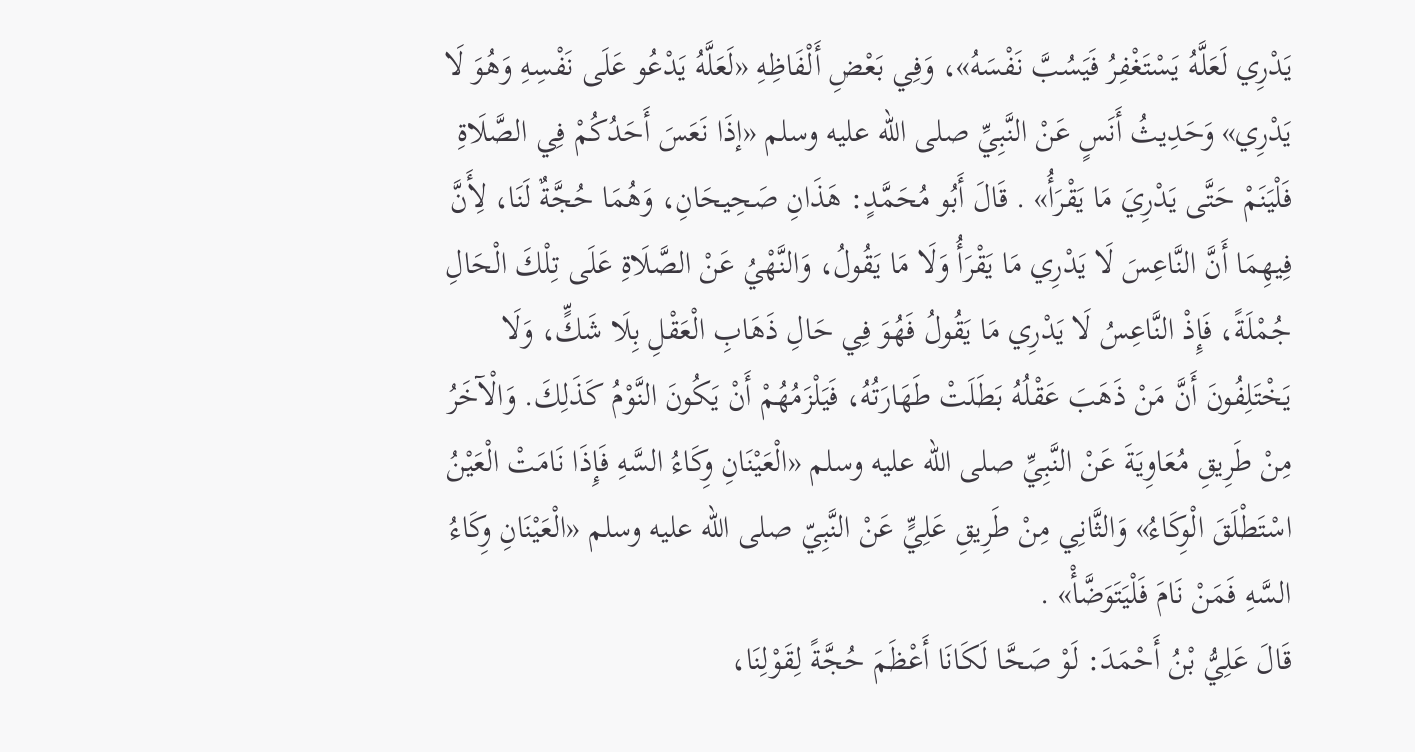يَدْرِي لَعَلَّهُ يَسْتَغْفِرُ فَيَسُبَّ نَفْسَهُ»، وَفِي بَعْضِ أَلْفَاظِهِ «لَعَلَّهُ يَدْعُو عَلَى نَفْسِهِ وَهُوَ لَا يَدْرِي» وَحَدِيثُ أَنَسٍ عَنْ النَّبِيِّ صلى الله عليه وسلم «إذَا نَعَسَ أَحَدُكُمْ فِي الصَّلَاةِ فَلْيَنَمْ حَتَّى يَدْرِيَ مَا يَقْرَأُ» . قَالَ أَبُو مُحَمَّدٍ: هَذَانِ صَحِيحَانِ، وَهُمَا حُجَّةٌ لَنَا، لِأَنَّ فِيهِمَا أَنَّ النَّاعِسَ لَا يَدْرِي مَا يَقْرَأُ وَلَا مَا يَقُولُ، وَالنَّهْيُ عَنْ الصَّلَاةِ عَلَى تِلْكَ الْحَالِ جُمْلَةً، فَإِذْ النَّاعِسُ لَا يَدْرِي مَا يَقُولُ فَهُوَ فِي حَالِ ذَهَابِ الْعَقْلِ بِلَا شَكٍّ، وَلَا يَخْتَلِفُونَ أَنَّ مَنْ ذَهَبَ عَقْلُهُ بَطَلَتْ طَهَارَتُهُ، فَيَلْزَمُهُمْ أَنْ يَكُونَ النَّوْمُ كَذَلِكَ. وَالْآخَرُ مِنْ طَرِيقِ مُعَاوِيَةَ عَنْ النَّبِيِّ صلى الله عليه وسلم «الْعَيْنَانِ وِكَاءُ السَّهِ فَإِذَا نَامَتْ الْعَيْنُ اسْتَطْلَقَ الْوِكَاءُ» وَالثَّانِي مِنْ طَرِيقِ عَلِيٍّ عَنْ النَّبِيّ صلى الله عليه وسلم «الْعَيْنَانِ وِكَاءُ السَّهِ فَمَنْ نَامَ فَلْيَتَوَضَّأْ» .
قَالَ عَلِيُّ بْنُ أَحْمَدَ: لَوْ صَحَّا لَكَانَا أَعْظَمَ حُجَّةً لِقَوْلِنَا،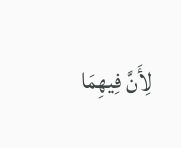لِأَنَّ فِيهِمَا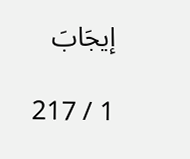إيجَابَ

1 / 217